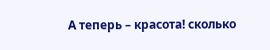А теперь – красота! сколько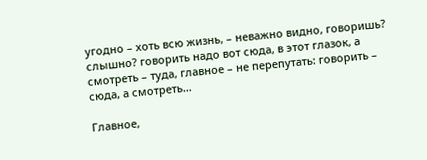угодно – хоть всю жизнь, – неважно видно, говоришь? слышно? говорить надо вот сюда, в этот глазок, а смотреть – туда, главное – не перепутать: говорить – сюда, а смотреть…

Главное,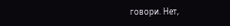говори. Нет,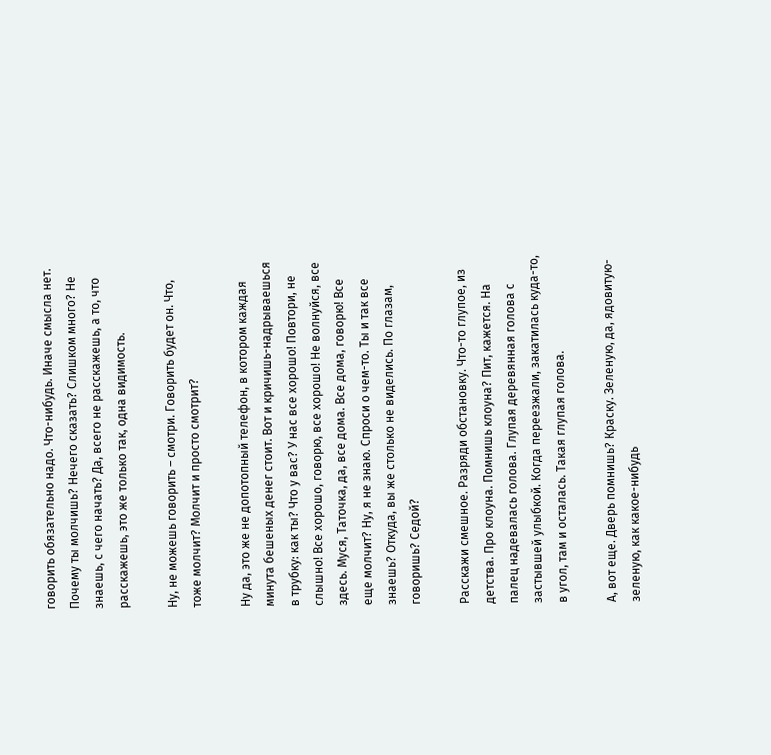говорить обязательно надо. Что-нибудь. Иначе смысла нет. Почему ты молчишь? Нечего сказать? Слишком много? Не знаешь, с чего начать? Да, всего не расскажешь, а то, что расскажешь, это же только так, одна видимость.

Ну, не можешь говорить – смотри. Говорить будет он. Что, тоже молчит? Молчит и просто смотрит?

Ну да, это же не допотопный телефон, в котором каждая минута бешеных денег стоит. Вот и кричишь-надрываешься в трубку: как ты? Что у вас? У нас все хорошо! Повтори, не слышно! Все хорошо, говорю, все хорошо! Не волнуйся, все здесь. Муся, Таточка, да, все дома. Все дома, говорю! Все еще молчит? Ну, я не знаю. Спроси о чем-то. Ты и так все знаешь? Откуда, вы же столько не виделись. По глазам, говоришь? Седой?

Расскажи смешное. Разряди обстановку. Что-то глупое, из детства. Про клоуна. Помнишь клоуна? Пит, кажется. На палец надевалась голова. Глупая деревянная голова с застывшей улыбкой. Когда переезжали, закатилась куда-то, в угол, там и осталась. Такая глупая голова.

А, вот еще. Дверь помнишь? Краску. Зеленую, да, ядовитую-зеленую, как какое-нибудь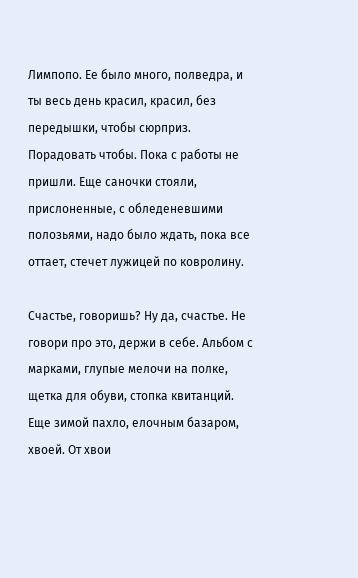Лимпопо. Ее было много, полведра, и ты весь день красил, красил, без передышки, чтобы сюрприз. Порадовать чтобы. Пока с работы не пришли. Еще саночки стояли, прислоненные, с обледеневшими полозьями, надо было ждать, пока все оттает, стечет лужицей по ковролину.

Счастье, говоришь? Ну да, счастье. Не говори про это, держи в себе. Альбом с марками, глупые мелочи на полке, щетка для обуви, стопка квитанций. Еще зимой пахло, елочным базаром, хвоей. От хвои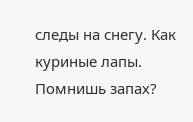следы на снегу. Как куриные лапы. Помнишь запах?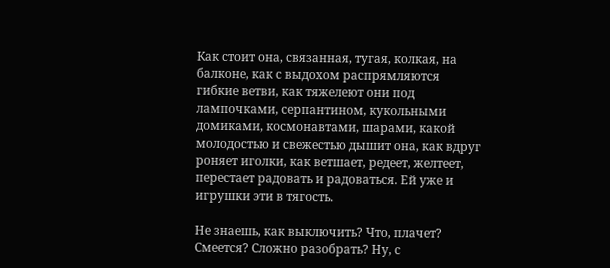Как стоит она, связанная, тугая, колкая, на балконе, как с выдохом распрямляются гибкие ветви, как тяжелеют они под лампочками, серпантином, кукольными домиками, космонавтами, шарами, какой молодостью и свежестью дышит она, как вдруг роняет иголки, как ветшает, редеет, желтеет, перестает радовать и радоваться. Ей уже и игрушки эти в тягость.

Не знаешь, как выключить? Что, плачет? Смеется? Сложно разобрать? Ну, с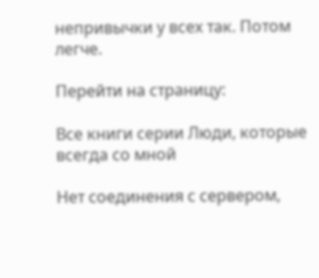непривычки у всех так. Потом легче.

Перейти на страницу:

Все книги серии Люди, которые всегда со мной

Нет соединения с сервером,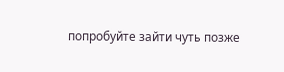попробуйте зайти чуть позже